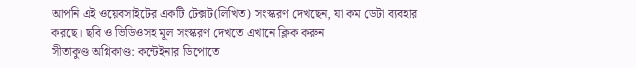আপনি এই ওয়েবসাইটের একটি টেক্সট(লিখিত) সংস্করণ দেখছেন, যা কম ডেটা ব্যবহার করছে। ছবি ও ভিডিওসহ মূল সংস্করণ দেখতে এখানে ক্লিক করুন
সীতাকুণ্ড অগ্নিকাণ্ড: কন্টেইনার ডিপোতে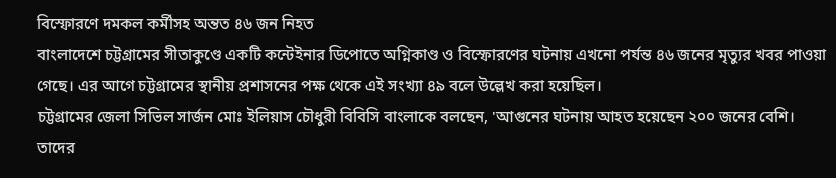বিস্ফোরণে দমকল কর্মীসহ অন্তত ৪৬ জন নিহত
বাংলাদেশে চট্টগ্রামের সীতাকুণ্ডে একটি কন্টেইনার ডিপোতে অগ্নিকাণ্ড ও বিস্ফোরণের ঘটনায় এখনো পর্যন্ত ৪৬ জনের মৃত্যুর খবর পাওয়া গেছে। এর আগে চট্টগ্রামের স্থানীয় প্রশাসনের পক্ষ থেকে এই সংখ্যা ৪৯ বলে উল্লেখ করা হয়েছিল।
চট্টগ্রামের জেলা সিভিল সার্জন মোঃ ইলিয়াস চৌধুরী বিবিসি বাংলাকে বলছেন, 'আগুনের ঘটনায় আহত হয়েছেন ২০০ জনের বেশি। তাদের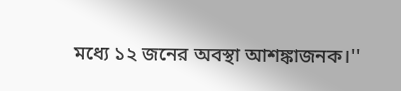মধ্যে ১২ জনের অবস্থা আশঙ্কাজনক।''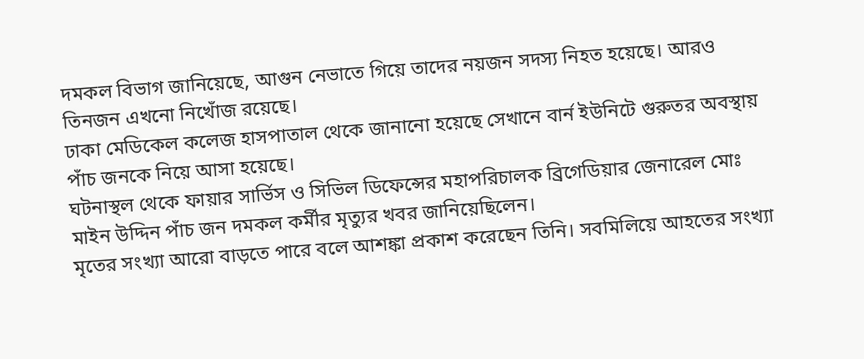দমকল বিভাগ জানিয়েছে, আগুন নেভাতে গিয়ে তাদের নয়জন সদস্য নিহত হয়েছে। আরও তিনজন এখনো নিখোঁজ রয়েছে।
ঢাকা মেডিকেল কলেজ হাসপাতাল থেকে জানানো হয়েছে সেখানে বার্ন ইউনিটে গুরুতর অবস্থায় পাঁচ জনকে নিয়ে আসা হয়েছে।
ঘটনাস্থল থেকে ফায়ার সার্ভিস ও সিভিল ডিফেন্সের মহাপরিচালক ব্রিগেডিয়ার জেনারেল মোঃ মাইন উদ্দিন পাঁচ জন দমকল কর্মীর মৃত্যুর খবর জানিয়েছিলেন।
মৃতের সংখ্যা আরো বাড়তে পারে বলে আশঙ্কা প্রকাশ করেছেন তিনি। সবমিলিয়ে আহতের সংখ্যা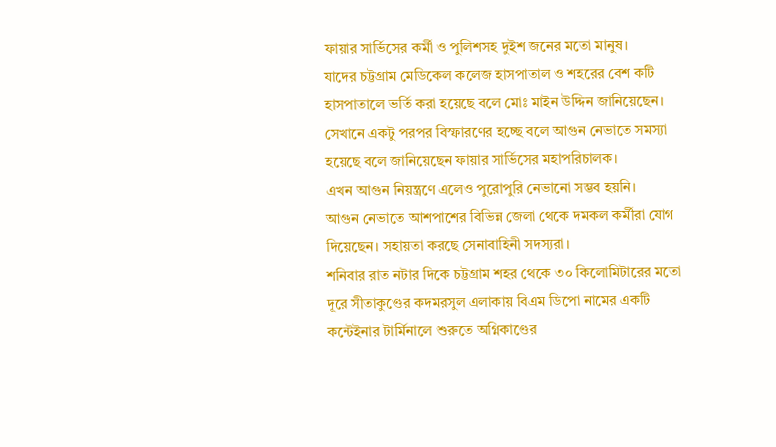ফায়ার সার্ভিসের কর্মী ও পুলিশসহ দুইশ জনের মতো মানুষ।
যাদের চট্টগ্রাম মেডিকেল কলেজ হাসপাতাল ও শহরের বেশ কটি হাসপাতালে ভর্তি করা হয়েছে বলে মোঃ মাইন উদ্দিন জানিয়েছেন।
সেখানে একটু পরপর বিস্ফারণের হচ্ছে বলে আগুন নেভাতে সমস্যা হয়েছে বলে জানিয়েছেন ফায়ার সার্ভিসের মহাপরিচালক।
এখন আগুন নিয়ন্ত্রণে এলেও পুরোপুরি নেভানো সম্ভব হয়নি।
আগুন নেভাতে আশপাশের বিভিন্ন জেলা থেকে দমকল কর্মীরা যোগ দিয়েছেন। সহায়তা করছে সেনাবাহিনী সদস্যরা।
শনিবার রাত নটার দিকে চট্টগ্রাম শহর থেকে ৩০ কিলোমিটারের মতো দূরে সীতাকুণ্ডের কদমরসুল এলাকায় বিএম ডিপো নামের একটি কন্টেইনার টার্মিনালে শুরুতে অগ্নিকাণ্ডের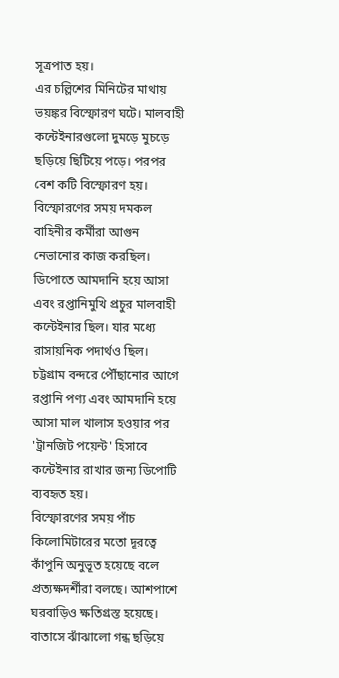সূত্রপাত হয়।
এর চল্লিশের মিনিটের মাথায় ভয়ঙ্কর বিস্ফোরণ ঘটে। মালবাহী কন্টেইনারগুলো দুমড়ে মুচড়ে ছড়িয়ে ছিটিয়ে পড়ে। পরপর বেশ কটি বিস্ফোরণ হয়।
বিস্ফোরণের সময় দমকল বাহিনীর কর্মীরা আগুন নেভানোর কাজ করছিল।
ডিপোতে আমদানি হয়ে আসা এবং রপ্তানিমুখি প্রচুর মালবাহী কন্টেইনার ছিল। যার মধ্যে রাসায়নিক পদার্থও ছিল।
চট্টগ্রাম বন্দরে পৌঁছানোর আগে রপ্তানি পণ্য এবং আমদানি হয়ে আসা মাল খালাস হওয়ার পর 'ট্রানজিট পয়েন্ট' হিসাবে কন্টেইনার রাখার জন্য ডিপোটি ব্যবহৃত হয়।
বিস্ফোরণের সময় পাঁচ কিলোমিটারের মতো দূরত্বে কাঁপুনি অনুভূত হয়েছে বলে প্রত্যক্ষদর্শীরা বলছে। আশপাশে ঘরবাড়িও ক্ষতিগ্রস্ত হয়েছে।
বাতাসে ঝাঁঝালো গন্ধ ছড়িয়ে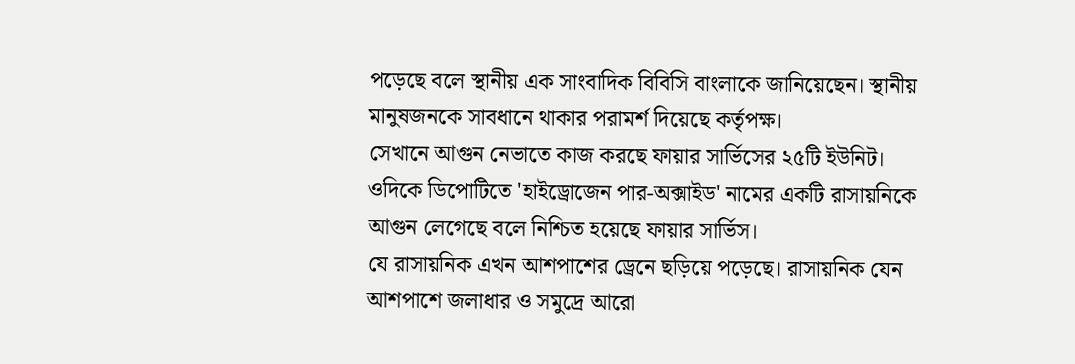পড়েছে বলে স্থানীয় এক সাংবাদিক বিবিসি বাংলাকে জানিয়েছেন। স্থানীয় মানুষজনকে সাবধানে থাকার পরামর্শ দিয়েছে কর্তৃপক্ষ।
সেখানে আগুন নেভাতে কাজ করছে ফায়ার সার্ভিসের ২৫টি ইউনিট।
ওদিকে ডিপোটিতে 'হাইড্রোজেন পার-অক্সাইড' নামের একটি রাসায়নিকে আগুন লেগেছে বলে নিশ্চিত হয়েছে ফায়ার সার্ভিস।
যে রাসায়নিক এখন আশপাশের ড্রেনে ছড়িয়ে পড়েছে। রাসায়নিক যেন আশপাশে জলাধার ও সমুদ্রে আরো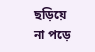ছড়িয়ে না পড়ে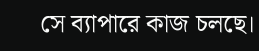সে ব্যাপারে কাজ চলছে।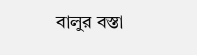বালুর বস্তা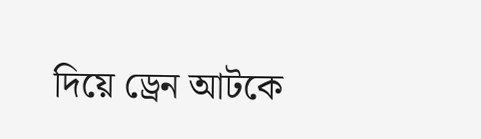দিয়ে ড্রেন আটকে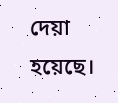দেয়া হয়েছে।